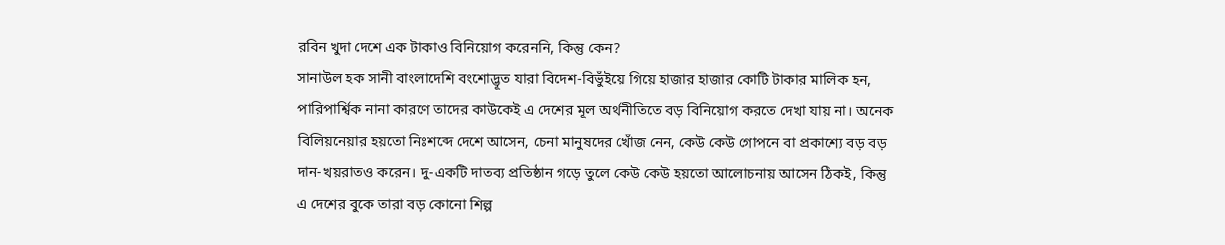রবিন খুদা দেশে এক টাকাও বিনিয়োগ করেননি, কিন্তু কেন?
সানাউল হক সানী বাংলাদেশি বংশোদ্ভূত যারা বিদেশ-বিভুঁইয়ে গিয়ে হাজার হাজার কোটি টাকার মালিক হন, পারিপার্শ্বিক নানা কারণে তাদের কাউকেই এ দেশের মূল অর্থনীতিতে বড় বিনিয়োগ করতে দেখা যায় না। অনেক বিলিয়নেয়ার হয়তো নিঃশব্দে দেশে আসেন, চেনা মানুষদের খোঁজ নেন, কেউ কেউ গোপনে বা প্রকাশ্যে বড় বড় দান-খয়রাতও করেন। দু-একটি দাতব্য প্রতিষ্ঠান গড়ে তুলে কেউ কেউ হয়তো আলোচনায় আসেন ঠিকই, কিন্তু এ দেশের বুকে তারা বড় কোনো শিল্প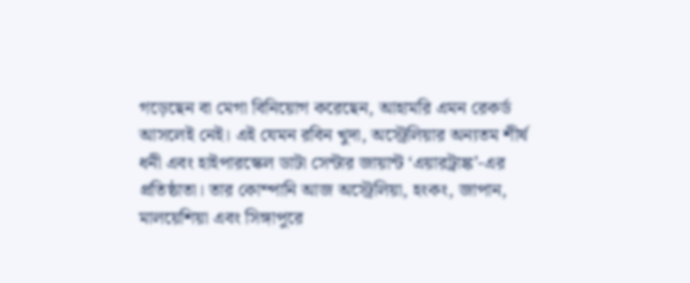গড়েছেন বা মেগা বিনিয়োগ করেছেন, আহামরি এমন রেকর্ড আসলেই নেই। এই যেমন রবিন খুদা, অস্ট্রেলিয়ার অন্যতম শীর্ষ ধনী এবং হাইপারস্কেল ডাটা সেন্টার জায়ান্ট ‘এয়ারট্রাঙ্ক’-এর প্রতিষ্ঠাতা। তার কোম্পানি আজ অস্ট্রেলিয়া, হংকং, জাপান, মালয়েশিয়া এবং সিঙ্গাপুরে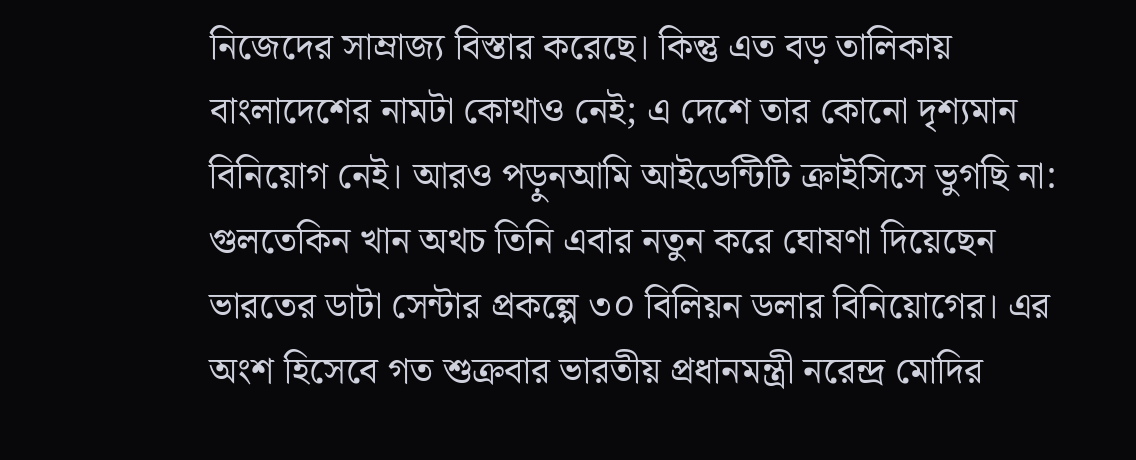নিজেদের সাম্রাজ্য বিস্তার করেছে। কিন্তু এত বড় তালিকায় বাংলাদেশের নামটা কোথাও নেই; এ দেশে তার কোনো দৃশ্যমান বিনিয়োগ নেই। আরও পড়ুনআমি আইডেন্টিটি ক্রাইসিসে ভুগছি না: গুলতেকিন খান অথচ তিনি এবার নতুন করে ঘোষণা দিয়েছেন ভারতের ডাটা সেন্টার প্রকল্পে ৩০ বিলিয়ন ডলার বিনিয়োগের। এর অংশ হিসেবে গত শুক্রবার ভারতীয় প্রধানমন্ত্রী নরেন্দ্র মোদির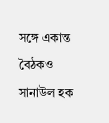সঙ্গে একান্ত বৈঠকও
সানাউল হক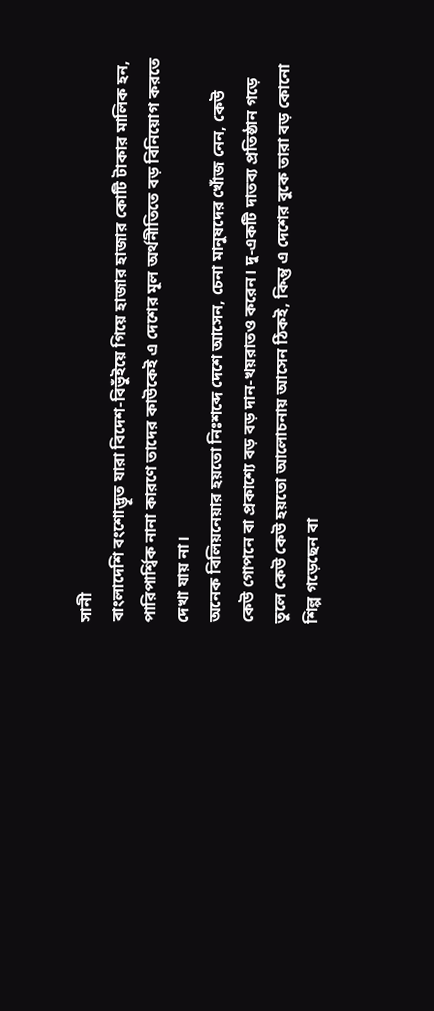সানী
বাংলাদেশি বংশোদ্ভূত যারা বিদেশ-বিভুঁইয়ে গিয়ে হাজার হাজার কোটি টাকার মালিক হন, পারিপার্শ্বিক নানা কারণে তাদের কাউকেই এ দেশের মূল অর্থনীতিতে বড় বিনিয়োগ করতে দেখা যায় না।
অনেক বিলিয়নেয়ার হয়তো নিঃশব্দে দেশে আসেন, চেনা মানুষদের খোঁজ নেন, কেউ কেউ গোপনে বা প্রকাশ্যে বড় বড় দান-খয়রাতও করেন। দু-একটি দাতব্য প্রতিষ্ঠান গড়ে তুলে কেউ কেউ হয়তো আলোচনায় আসেন ঠিকই, কিন্তু এ দেশের বুকে তারা বড় কোনো শিল্প গড়েছেন বা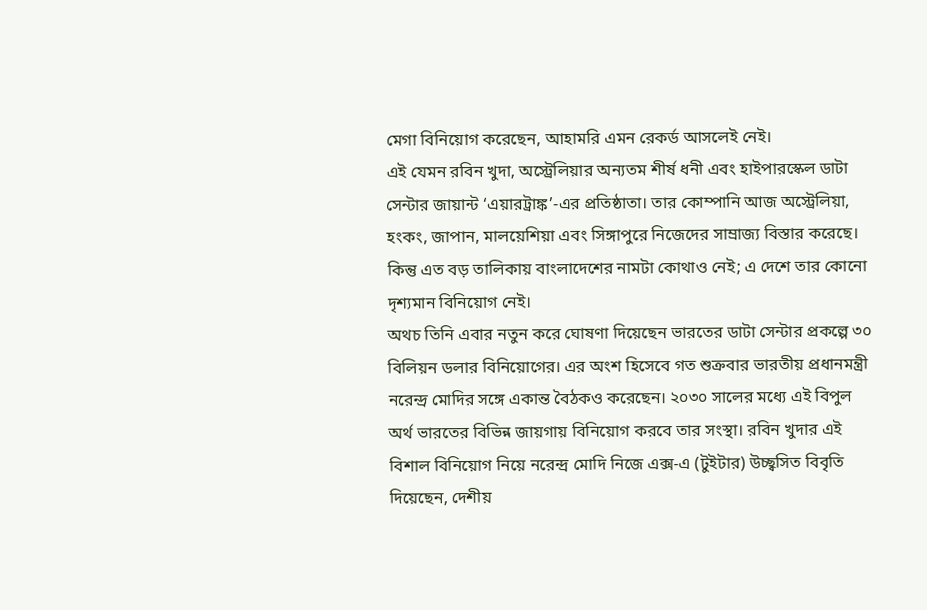মেগা বিনিয়োগ করেছেন, আহামরি এমন রেকর্ড আসলেই নেই।
এই যেমন রবিন খুদা, অস্ট্রেলিয়ার অন্যতম শীর্ষ ধনী এবং হাইপারস্কেল ডাটা সেন্টার জায়ান্ট ‘এয়ারট্রাঙ্ক’-এর প্রতিষ্ঠাতা। তার কোম্পানি আজ অস্ট্রেলিয়া, হংকং, জাপান, মালয়েশিয়া এবং সিঙ্গাপুরে নিজেদের সাম্রাজ্য বিস্তার করেছে। কিন্তু এত বড় তালিকায় বাংলাদেশের নামটা কোথাও নেই; এ দেশে তার কোনো দৃশ্যমান বিনিয়োগ নেই।
অথচ তিনি এবার নতুন করে ঘোষণা দিয়েছেন ভারতের ডাটা সেন্টার প্রকল্পে ৩০ বিলিয়ন ডলার বিনিয়োগের। এর অংশ হিসেবে গত শুক্রবার ভারতীয় প্রধানমন্ত্রী নরেন্দ্র মোদির সঙ্গে একান্ত বৈঠকও করেছেন। ২০৩০ সালের মধ্যে এই বিপুল অর্থ ভারতের বিভিন্ন জায়গায় বিনিয়োগ করবে তার সংস্থা। রবিন খুদার এই বিশাল বিনিয়োগ নিয়ে নরেন্দ্র মোদি নিজে এক্স-এ (টুইটার) উচ্ছ্বসিত বিবৃতি দিয়েছেন, দেশীয়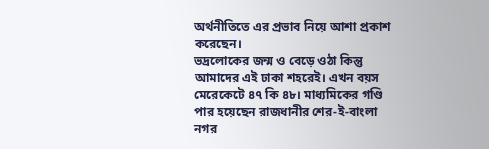অর্থনীতিতে এর প্রভাব নিয়ে আশা প্রকাশ করেছেন।
ভদ্রলোকের জন্ম ও বেড়ে ওঠা কিন্তু আমাদের এই ঢাকা শহরেই। এখন বয়স মেরেকেটে ৪৭ কি ৪৮। মাধ্যমিকের গণ্ডি পার হয়েছেন রাজধানীর শের-ই-বাংলা নগর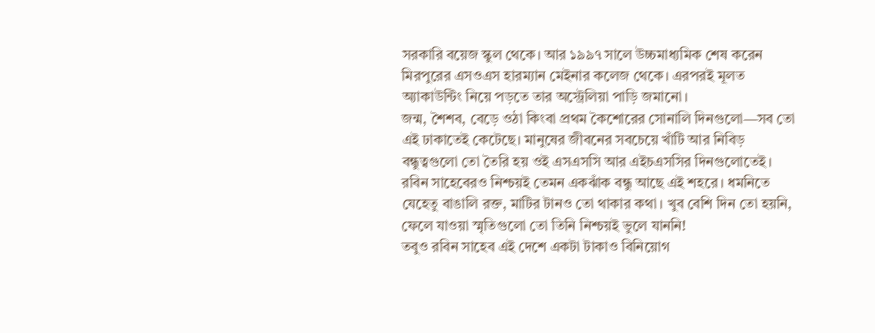সরকারি বয়েজ স্কুল থেকে। আর ১৯৯৭ সালে উচ্চমাধ্যমিক শেষ করেন মিরপুরের এসওএস হারম্যান মেইনার কলেজ থেকে। এরপরই মূলত অ্যাকাউন্টিং নিয়ে পড়তে তার অস্ট্রেলিয়া পাড়ি জমানো।
জন্ম, শৈশব, বেড়ে ওঠা কিংবা প্রথম কৈশোরের সোনালি দিনগুলো—সব তো এই ঢাকাতেই কেটেছে। মানুষের জীবনের সবচেয়ে খাঁটি আর নিবিড় বন্ধুত্বগুলো তো তৈরি হয় ওই এসএসসি আর এইচএসসির দিনগুলোতেই। রবিন সাহেবেরও নিশ্চয়ই তেমন একঝাঁক বন্ধু আছে এই শহরে। ধমনিতে যেহেতু বাঙালি রক্ত, মাটির টানও তো থাকার কথা। খুব বেশি দিন তো হয়নি, ফেলে যাওয়া স্মৃতিগুলো তো তিনি নিশ্চয়ই ভুলে যাননি!
তবুও রবিন সাহেব এই দেশে একটা টাকাও বিনিয়োগ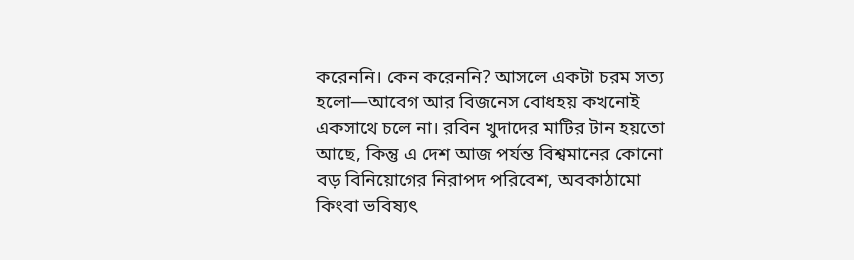করেননি। কেন করেননি? আসলে একটা চরম সত্য হলো—আবেগ আর বিজনেস বোধহয় কখনোই একসাথে চলে না। রবিন খুদাদের মাটির টান হয়তো আছে, কিন্তু এ দেশ আজ পর্যন্ত বিশ্বমানের কোনো বড় বিনিয়োগের নিরাপদ পরিবেশ, অবকাঠামো কিংবা ভবিষ্যৎ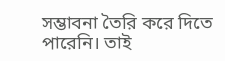সম্ভাবনা তৈরি করে দিতে পারেনি। তাই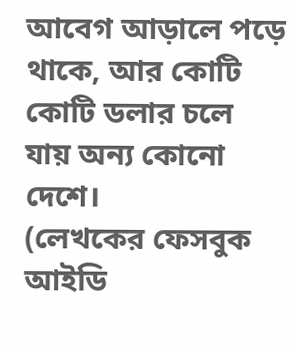আবেগ আড়ালে পড়ে থাকে, আর কোটি কোটি ডলার চলে যায় অন্য কোনো দেশে।
(লেখকের ফেসবুক আইডি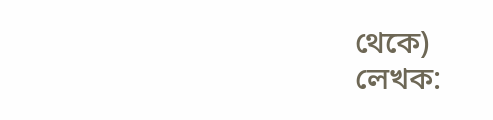থেকে)
লেখক: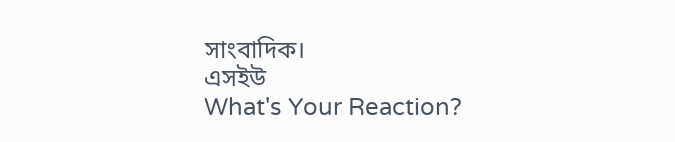সাংবাদিক।
এসইউ
What's Your Reaction?